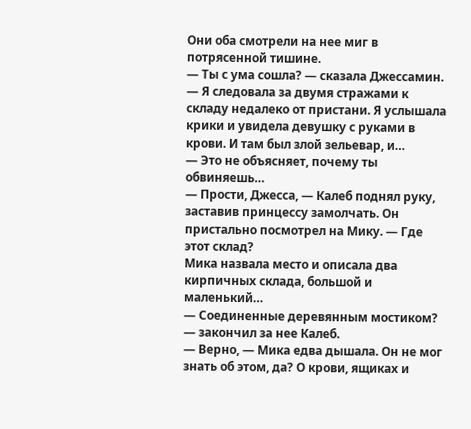Они оба смотрели на нее миг в потрясенной тишине.
— Ты с ума сошла? — сказала Джессамин.
— Я следовала за двумя стражами к складу недалеко от пристани. Я услышала крики и увидела девушку с руками в крови. И там был злой зельевар, и…
— Это не объясняет, почему ты обвиняешь…
— Прости, Джесса, — Калеб поднял руку, заставив принцессу замолчать. Он пристально посмотрел на Мику. — Где этот склад?
Мика назвала место и описала два кирпичных склада, большой и маленький…
— Соединенные деревянным мостиком? — закончил за нее Калеб.
— Верно, — Мика едва дышала. Он не мог знать об этом, да? О крови, ящиках и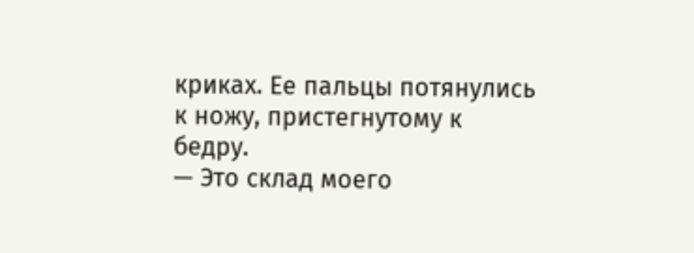криках. Ее пальцы потянулись к ножу, пристегнутому к бедру.
— Это склад моего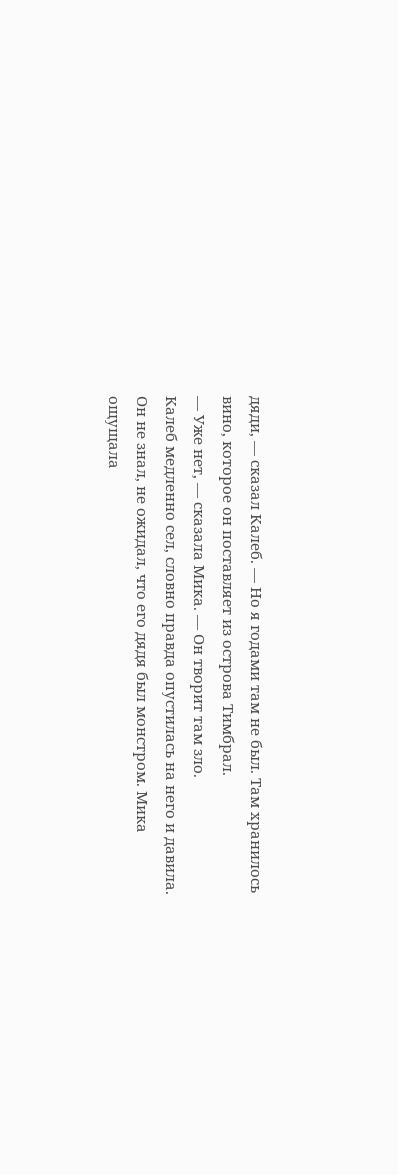дяди, — сказал Калеб. — Но я годами там не был. Там хранилось вино, которое он поставляет из острова Тимбрал.
— Уже нет, — сказала Мика. — Он творит там зло.
Калеб медленно сел, словно правда опустилась на него и давила. Он не знал, не ожидал, что его дядя был монстром. Мика ощущала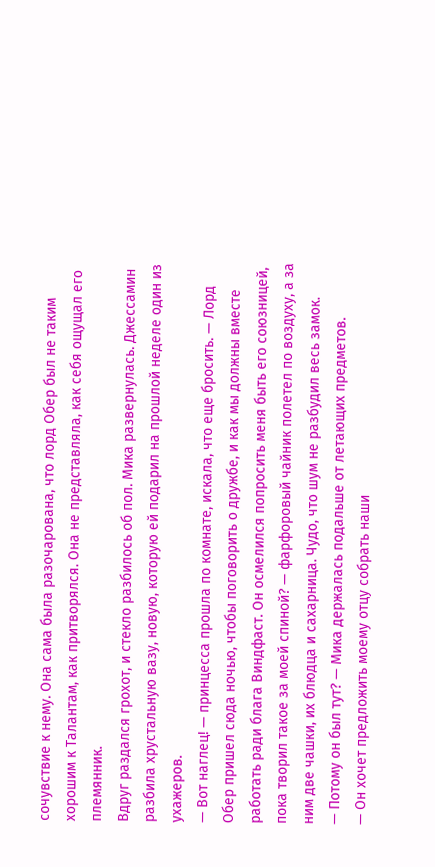сочувствие к нему. Она сама была разочарована, что лорд Обер был не таким хорошим к Талантам, как притворялся. Она не представляла, как себя ощущал его племянник.
Вдруг раздался грохот, и стекло разбилось об пол. Мика развернулась. Джессамин разбила хрустальную вазу, новую, которую ей подарил на прошлой неделе один из ухажеров.
— Вот наглец! — принцесса прошла по комнате, искала, что еще бросить. — Лорд Обер пришел сюда ночью, чтобы поговорить о дружбе, и как мы должны вместе работать ради блага Виндфаст. Он осмелился попросить меня быть его союзницей, пока творил такое за моей спиной? — фарфоровый чайник полетел по воздуху, а за ним две чашки, их блюдца и сахарница. Чудо, что шум не разбудил весь замок.
— Потому он был тут? — Мика держалась подальше от летающих предметов.
— Он хочет предложить моему отцу собрать наши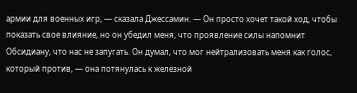армии для военных игр, — сказала Джессамин. — Он просто хочет такой ход, чтобы показать свое влияние, но он убедил меня, что проявление силы напомнит Обсидиану, что нас не запугать. Он думал, что мог нейтрализовать меня как голос, который против, — она потянулась к железной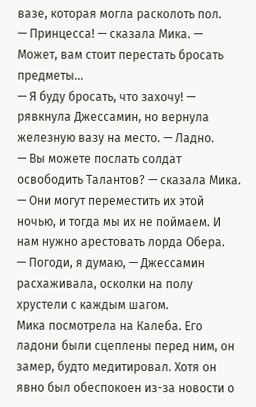вазе, которая могла расколоть пол.
— Принцесса! — сказала Мика. — Может, вам стоит перестать бросать предметы…
— Я буду бросать, что захочу! — рявкнула Джессамин, но вернула железную вазу на место. — Ладно.
— Вы можете послать солдат освободить Талантов? — сказала Мика. — Они могут переместить их этой ночью, и тогда мы их не поймаем. И нам нужно арестовать лорда Обера.
— Погоди, я думаю, — Джессамин расхаживала, осколки на полу хрустели с каждым шагом.
Мика посмотрела на Калеба. Его ладони были сцеплены перед ним, он замер, будто медитировал. Хотя он явно был обеспокоен из-за новости о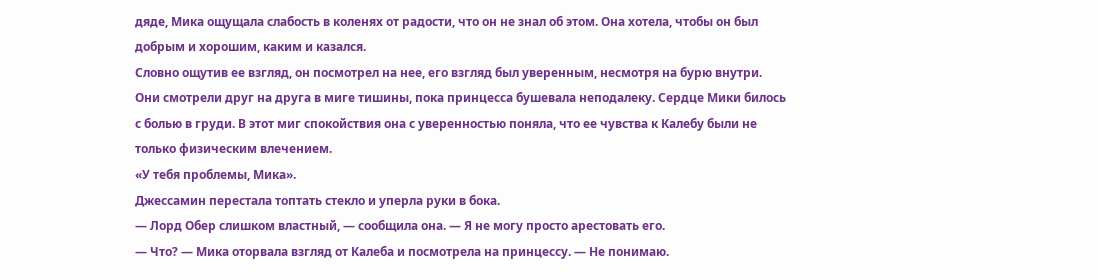дяде, Мика ощущала слабость в коленях от радости, что он не знал об этом. Она хотела, чтобы он был добрым и хорошим, каким и казался.
Словно ощутив ее взгляд, он посмотрел на нее, его взгляд был уверенным, несмотря на бурю внутри.
Они смотрели друг на друга в миге тишины, пока принцесса бушевала неподалеку. Сердце Мики билось с болью в груди. В этот миг спокойствия она с уверенностью поняла, что ее чувства к Калебу были не только физическим влечением.
«У тебя проблемы, Мика».
Джессамин перестала топтать стекло и уперла руки в бока.
— Лорд Обер слишком властный, — сообщила она. — Я не могу просто арестовать его.
— Что? — Мика оторвала взгляд от Калеба и посмотрела на принцессу. — Не понимаю.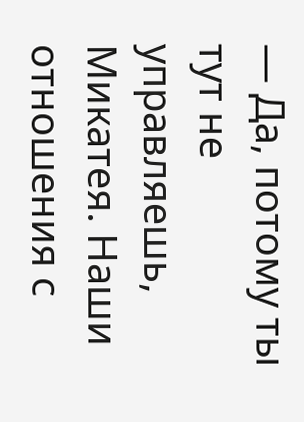— Да, потому ты тут не управляешь, Микатея. Наши отношения с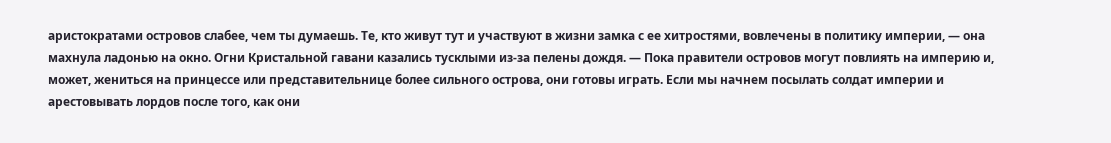аристократами островов слабее, чем ты думаешь. Те, кто живут тут и участвуют в жизни замка с ее хитростями, вовлечены в политику империи, — она махнула ладонью на окно. Огни Кристальной гавани казались тусклыми из-за пелены дождя. — Пока правители островов могут повлиять на империю и, может, жениться на принцессе или представительнице более сильного острова, они готовы играть. Если мы начнем посылать солдат империи и арестовывать лордов после того, как они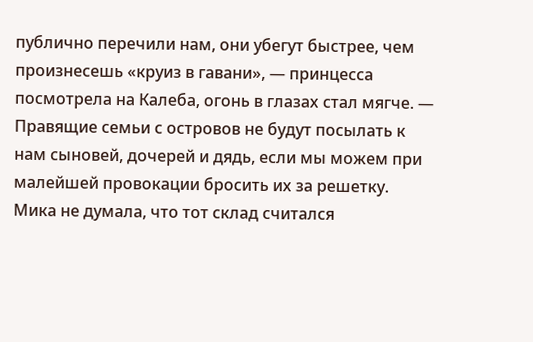публично перечили нам, они убегут быстрее, чем произнесешь «круиз в гавани», — принцесса посмотрела на Калеба, огонь в глазах стал мягче. — Правящие семьи с островов не будут посылать к нам сыновей, дочерей и дядь, если мы можем при малейшей провокации бросить их за решетку.
Мика не думала, что тот склад считался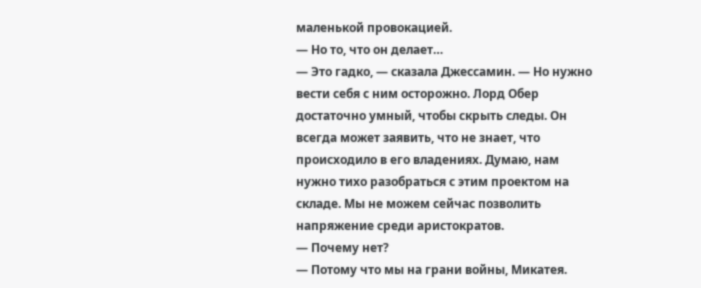маленькой провокацией.
— Но то, что он делает…
— Это гадко, — сказала Джессамин. — Но нужно вести себя с ним осторожно. Лорд Обер достаточно умный, чтобы скрыть следы. Он всегда может заявить, что не знает, что происходило в его владениях. Думаю, нам нужно тихо разобраться с этим проектом на складе. Мы не можем сейчас позволить напряжение среди аристократов.
— Почему нет?
— Потому что мы на грани войны, Микатея.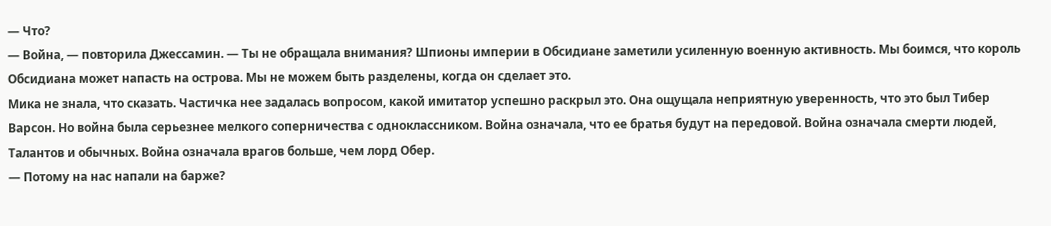— Что?
— Война, — повторила Джессамин. — Ты не обращала внимания? Шпионы империи в Обсидиане заметили усиленную военную активность. Мы боимся, что король Обсидиана может напасть на острова. Мы не можем быть разделены, когда он сделает это.
Мика не знала, что сказать. Частичка нее задалась вопросом, какой имитатор успешно раскрыл это. Она ощущала неприятную уверенность, что это был Тибер Варсон. Но война была серьезнее мелкого соперничества с одноклассником. Война означала, что ее братья будут на передовой. Война означала смерти людей, Талантов и обычных. Война означала врагов больше, чем лорд Обер.
— Потому на нас напали на барже?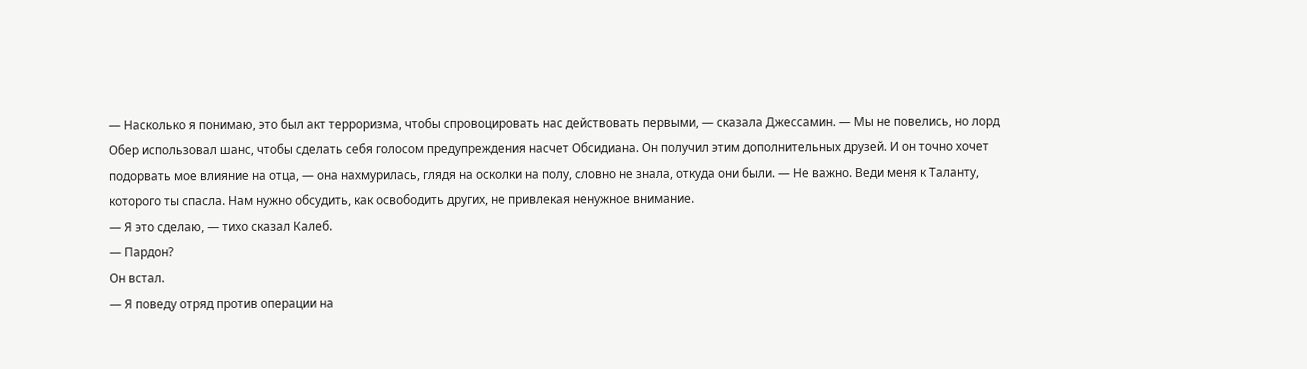— Насколько я понимаю, это был акт терроризма, чтобы спровоцировать нас действовать первыми, — сказала Джессамин. — Мы не повелись, но лорд Обер использовал шанс, чтобы сделать себя голосом предупреждения насчет Обсидиана. Он получил этим дополнительных друзей. И он точно хочет подорвать мое влияние на отца, — она нахмурилась, глядя на осколки на полу, словно не знала, откуда они были. — Не важно. Веди меня к Таланту, которого ты спасла. Нам нужно обсудить, как освободить других, не привлекая ненужное внимание.
— Я это сделаю, — тихо сказал Калеб.
— Пардон?
Он встал.
— Я поведу отряд против операции на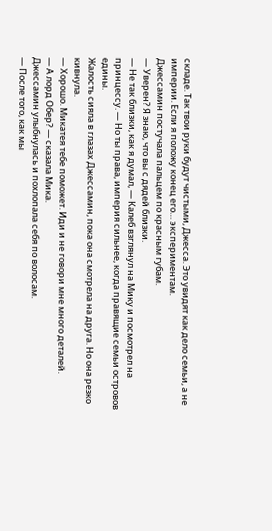складе. Так твои руки будут чистыми, Джесса. Это увидят как дело семьи, а не империи. Если я положу конец его… экспериментам.
Джессамин постучала пальцем по красным губам.
— Уверен? Я знаю, что вы с дядей близки.
— Не так близки, как я думал, — Калеб взглянул на Мику и посмотрел на принцессу. — Но ты права, империя сильнее, когда правящие семьи островов едины.
Жалость сияла в глазах Джессамин, пока она смотрела на друга. Но она резко кивнула.
— Хорошо. Микатея тебе поможет. Иди и не говори мне много деталей.
— А лорд Обер? — сказала Мика.
Джессамин улыбнулась и похлопала себя по волосам.
— После того, как мы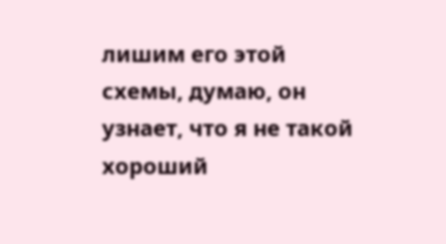лишим его этой схемы, думаю, он узнает, что я не такой хороший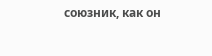союзник, как он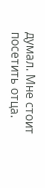думал. Мне стоит посетить отца.